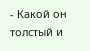- Какой он толстый и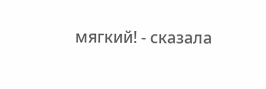мягкий! - сказала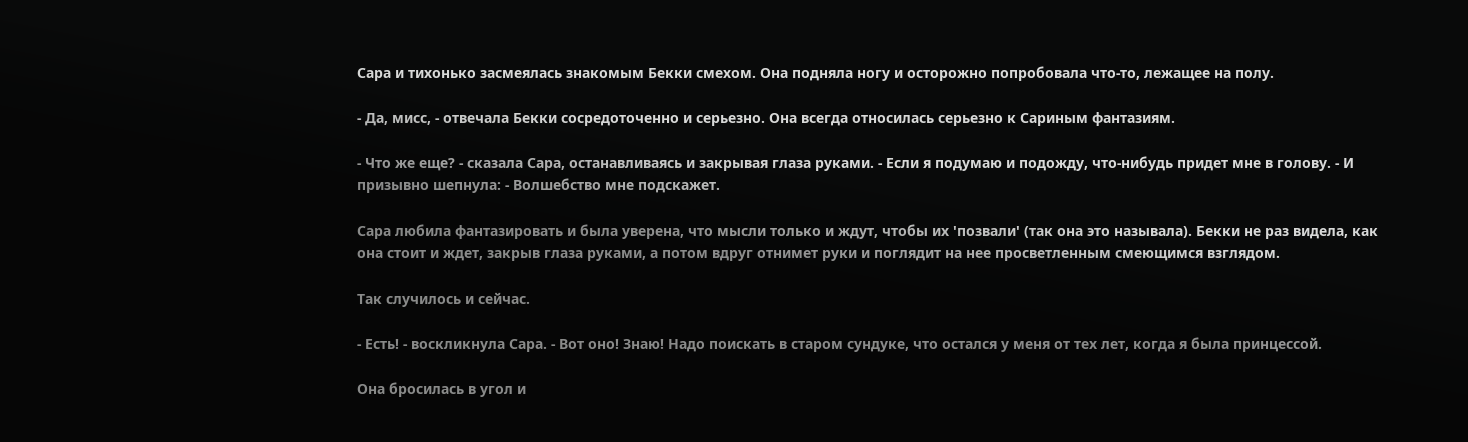Сара и тихонько засмеялась знакомым Бекки смехом. Она подняла ногу и осторожно попробовала что-то, лежащее на полу.

- Да, мисс, - отвечала Бекки сосредоточенно и серьезно. Она всегда относилась серьезно к Сариным фантазиям.

- Что же еще? - сказала Сара, останавливаясь и закрывая глаза руками. - Если я подумаю и подожду, что-нибудь придет мне в голову. - И призывно шепнула: - Волшебство мне подскажет.

Сара любила фантазировать и была уверена, что мысли только и ждут, чтобы их 'позвали' (так она это называла). Бекки не раз видела, как она стоит и ждет, закрыв глаза руками, а потом вдруг отнимет руки и поглядит на нее просветленным смеющимся взглядом.

Так случилось и сейчас.

- Есть! - воскликнула Сара. - Вот оно! Знаю! Надо поискать в старом сундуке, что остался у меня от тех лет, когда я была принцессой.

Она бросилась в угол и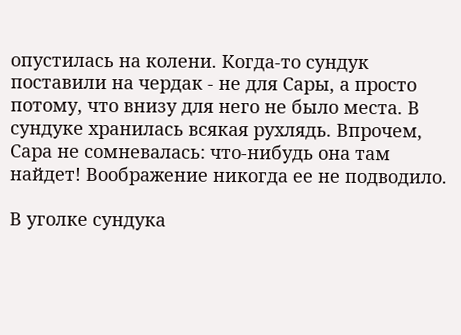опустилась на колени. Когда-то сундук поставили на чердак - не для Сары, а просто потому, что внизу для него не было места. В сундуке хранилась всякая рухлядь. Впрочем, Сара не сомневалась: что-нибудь она там найдет! Воображение никогда ее не подводило.

В уголке сундука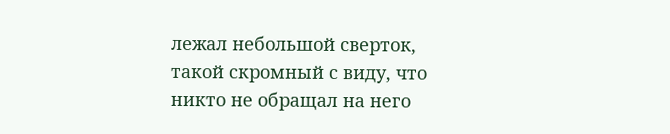лежал небольшой сверток, такой скромный с виду, что никто не обращал на него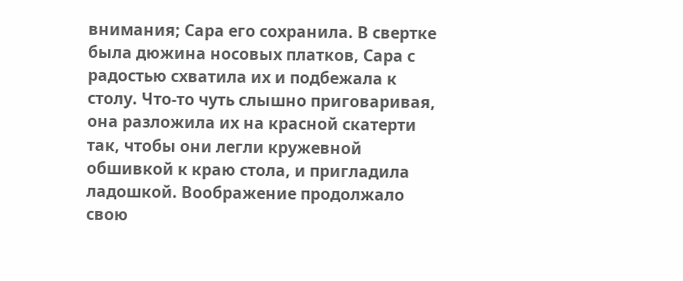внимания; Сара его сохранила. В свертке была дюжина носовых платков, Сара с радостью схватила их и подбежала к столу. Что-то чуть слышно приговаривая, она разложила их на красной скатерти так, чтобы они легли кружевной обшивкой к краю стола, и пригладила ладошкой. Воображение продолжало свою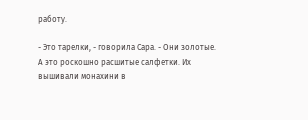работу.

- Это тарелки, - говорила Сара. - Они золотые. А это роскошно расшитые салфетки. Их вышивали монахини в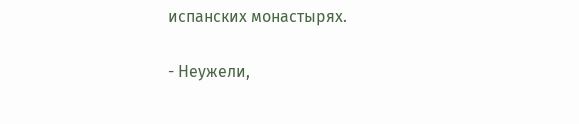испанских монастырях.

- Неужели,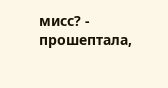мисс? - прошептала,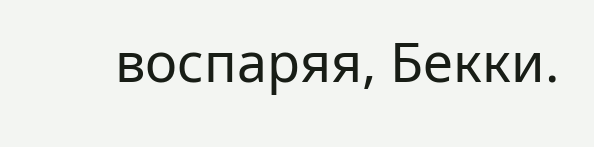воспаряя, Бекки.